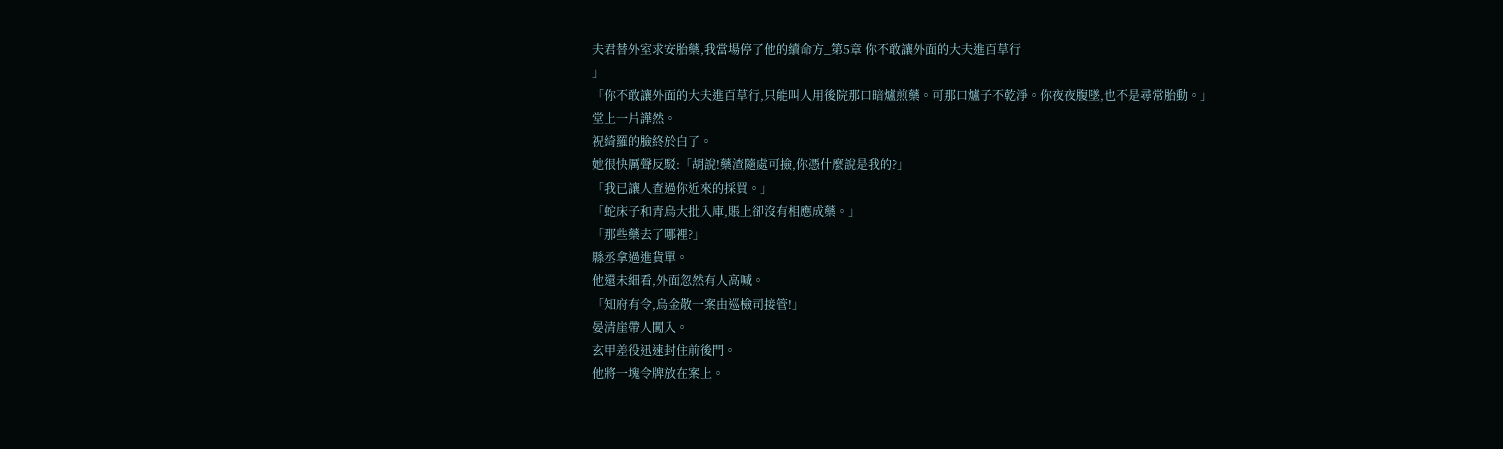夫君替外室求安胎藥,我當場停了他的續命方_第5章 你不敢讓外面的大夫進百草行
」
「你不敢讓外面的大夫進百草行,只能叫人用後院那口暗爐煎藥。可那口爐子不乾淨。你夜夜腹墜,也不是尋常胎動。」
堂上一片譁然。
祝綺羅的臉終於白了。
她很快厲聲反駁:「胡說!藥渣隨處可撿,你憑什麼說是我的?」
「我已讓人查過你近來的採買。」
「蛇床子和青烏大批入庫,賬上卻沒有相應成藥。」
「那些藥去了哪裡?」
縣丞拿過進貨單。
他還未細看,外面忽然有人高喊。
「知府有令,烏金散一案由巡檢司接管!」
晏清崖帶人闖入。
玄甲差役迅速封住前後門。
他將一塊令牌放在案上。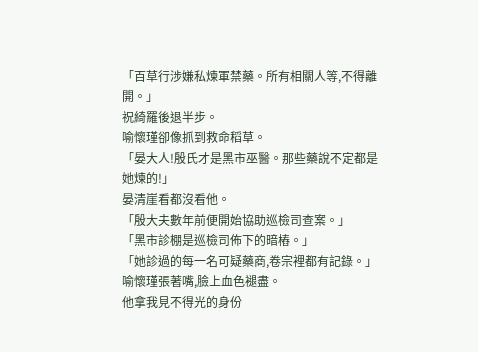「百草行涉嫌私煉軍禁藥。所有相關人等,不得離開。」
祝綺羅後退半步。
喻懷瑾卻像抓到救命稻草。
「晏大人!殷氏才是黑市巫醫。那些藥說不定都是她煉的!」
晏清崖看都沒看他。
「殷大夫數年前便開始協助巡檢司查案。」
「黑市診棚是巡檢司佈下的暗樁。」
「她診過的每一名可疑藥商,卷宗裡都有記錄。」
喻懷瑾張著嘴,臉上血色褪盡。
他拿我見不得光的身份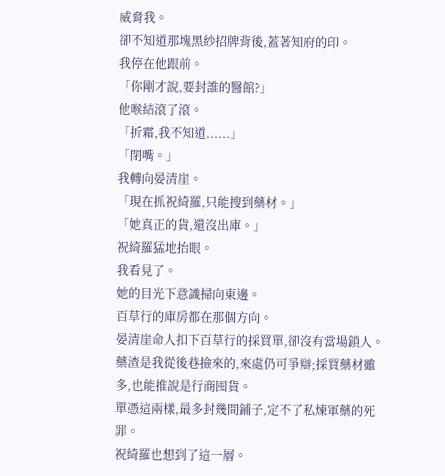威脅我。
卻不知道那塊黑紗招牌背後,蓋著知府的印。
我停在他跟前。
「你剛才說,要封誰的醫館?」
他喉結滾了滾。
「折霜,我不知道......」
「閉嘴。」
我轉向晏清崖。
「現在抓祝綺羅,只能搜到藥材。」
「她真正的貨,還沒出庫。」
祝綺羅猛地抬眼。
我看見了。
她的目光下意識掃向東邊。
百草行的庫房都在那個方向。
晏清崖命人扣下百草行的採買單,卻沒有當場鎖人。
藥渣是我從後巷撿來的,來處仍可爭辯;採買藥材雖多,也能推說是行商囤貨。
單憑這兩樣,最多封幾間鋪子,定不了私煉軍藥的死罪。
祝綺羅也想到了這一層。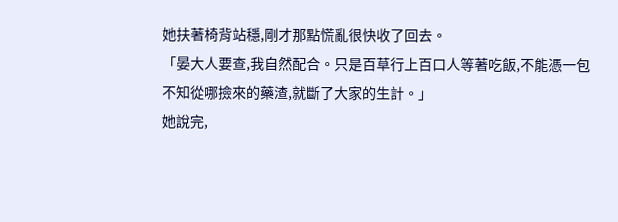她扶著椅背站穩,剛才那點慌亂很快收了回去。
「晏大人要查,我自然配合。只是百草行上百口人等著吃飯,不能憑一包不知從哪撿來的藥渣,就斷了大家的生計。」
她說完,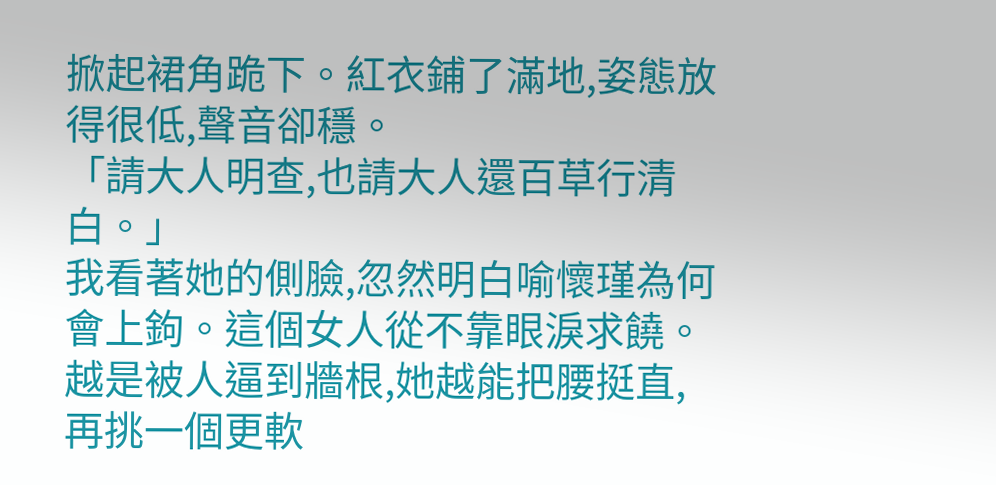掀起裙角跪下。紅衣鋪了滿地,姿態放得很低,聲音卻穩。
「請大人明查,也請大人還百草行清白。」
我看著她的側臉,忽然明白喻懷瑾為何會上鉤。這個女人從不靠眼淚求饒。越是被人逼到牆根,她越能把腰挺直,再挑一個更軟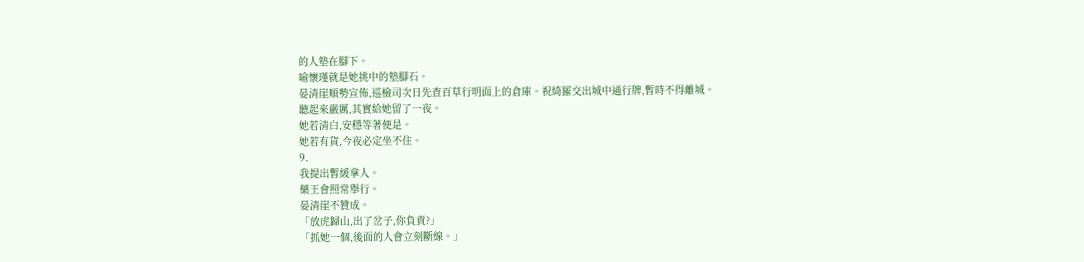的人墊在腳下。
喻懷瑾就是她挑中的墊腳石。
晏清崖順勢宣佈,巡檢司次日先查百草行明面上的倉庫。祝綺羅交出城中通行牌,暫時不得離城。
聽起來嚴厲,其實給她留了一夜。
她若清白,安穩等著便是。
她若有貨,今夜必定坐不住。
9.
我提出暫緩拿人。
藥王會照常舉行。
晏清崖不贊成。
「放虎歸山,出了岔子,你負責?」
「抓她一個,後面的人會立刻斷線。」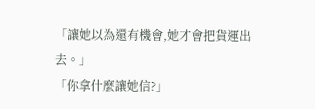「讓她以為還有機會,她才會把貨運出去。」
「你拿什麼讓她信?」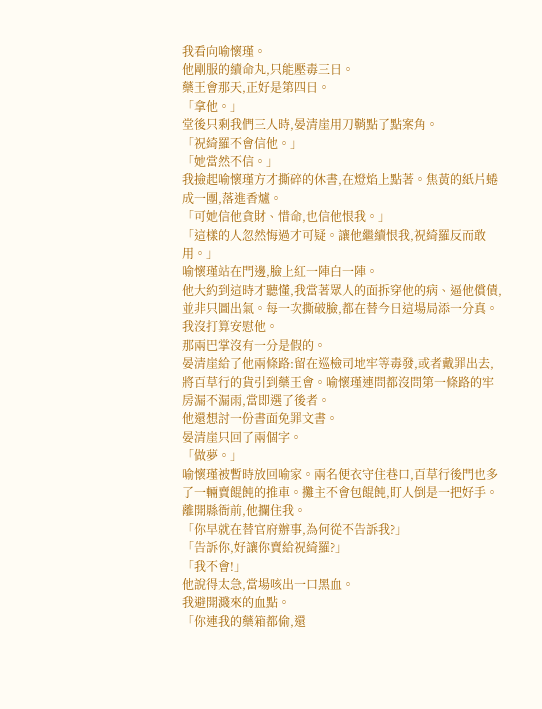我看向喻懷瑾。
他剛服的續命丸,只能壓毒三日。
藥王會那天,正好是第四日。
「拿他。」
堂後只剩我們三人時,晏清崖用刀鞘點了點案角。
「祝綺羅不會信他。」
「她當然不信。」
我撿起喻懷瑾方才撕碎的休書,在燈焰上點著。焦黃的紙片蜷成一團,落進香爐。
「可她信他貪財、惜命,也信他恨我。」
「這樣的人忽然悔過才可疑。讓他繼續恨我,祝綺羅反而敢用。」
喻懷瑾站在門邊,臉上紅一陣白一陣。
他大約到這時才聽懂,我當著眾人的面拆穿他的病、逼他償債,並非只圖出氣。每一次撕破臉,都在替今日這場局添一分真。
我沒打算安慰他。
那兩巴掌沒有一分是假的。
晏清崖給了他兩條路:留在巡檢司地牢等毒發,或者戴罪出去,將百草行的貨引到藥王會。喻懷瑾連問都沒問第一條路的牢房漏不漏雨,當即選了後者。
他還想討一份書面免罪文書。
晏清崖只回了兩個字。
「做夢。」
喻懷瑾被暫時放回喻家。兩名便衣守住巷口,百草行後門也多了一輛賣餛飩的推車。攤主不會包餛飩,盯人倒是一把好手。
離開縣衙前,他攔住我。
「你早就在替官府辦事,為何從不告訴我?」
「告訴你,好讓你賣給祝綺羅?」
「我不會!」
他說得太急,當場咳出一口黑血。
我避開濺來的血點。
「你連我的藥箱都偷,還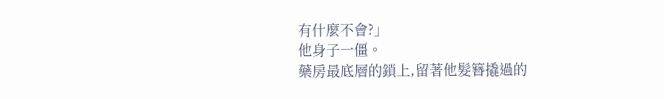有什麼不會?」
他身子一僵。
藥房最底層的鎖上,留著他髮簪撬過的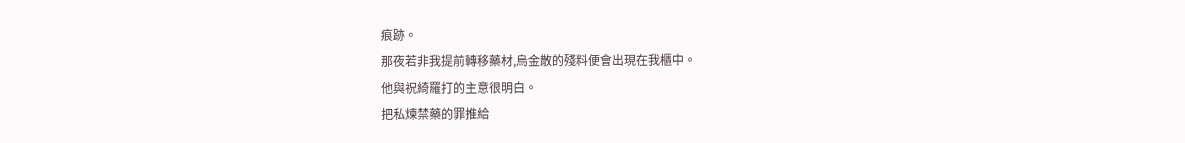痕跡。
那夜若非我提前轉移藥材,烏金散的殘料便會出現在我櫃中。
他與祝綺羅打的主意很明白。
把私煉禁藥的罪推給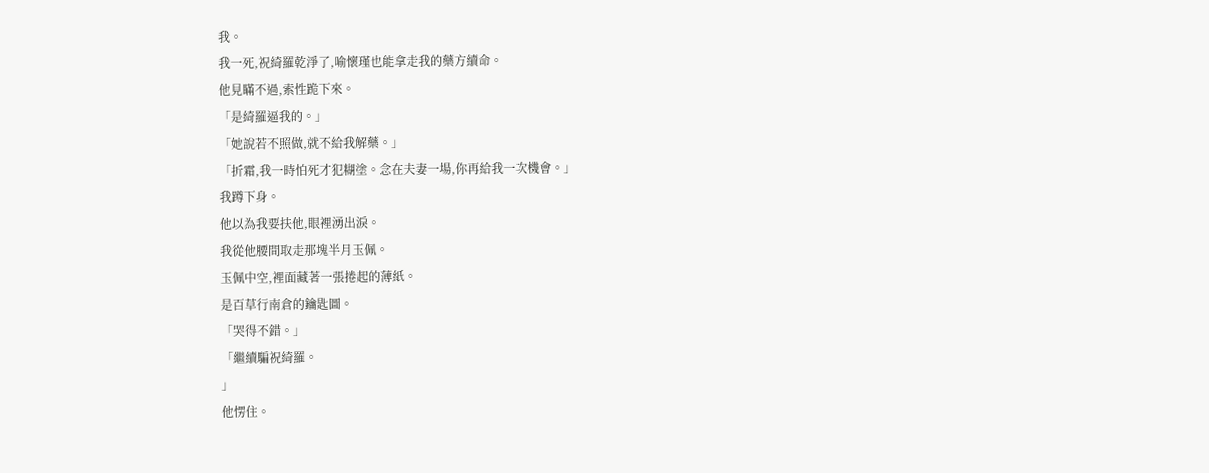我。
我一死,祝綺羅乾淨了,喻懷瑾也能拿走我的藥方續命。
他見瞞不過,索性跪下來。
「是綺羅逼我的。」
「她說若不照做,就不給我解藥。」
「折霜,我一時怕死才犯糊塗。念在夫妻一場,你再給我一次機會。」
我蹲下身。
他以為我要扶他,眼裡湧出淚。
我從他腰間取走那塊半月玉佩。
玉佩中空,裡面藏著一張捲起的薄紙。
是百草行南倉的鑰匙圖。
「哭得不錯。」
「繼續騙祝綺羅。
」
他愣住。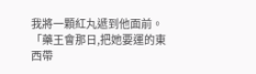我將一顆紅丸遞到他面前。
「藥王會那日,把她要運的東西帶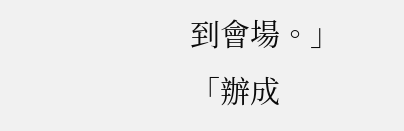到會場。」
「辦成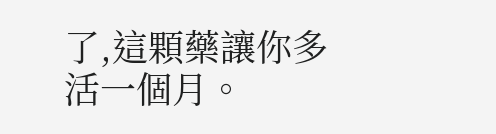了,這顆藥讓你多活一個月。